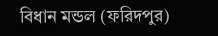বিধান মন্ডল (ফরিদপুর)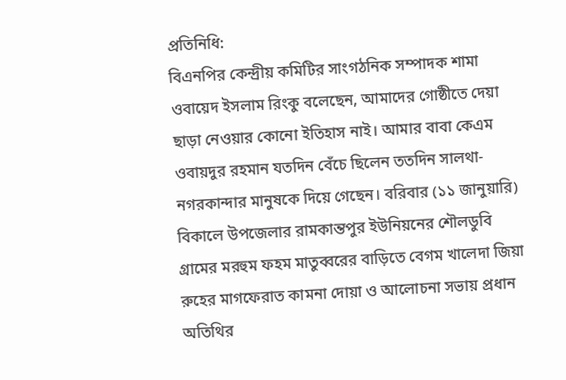প্রতিনিধি:
বিএনপির কেন্দ্রীয় কমিটির সাংগঠনিক সম্পাদক শামা ওবায়েদ ইসলাম রিংকু বলেছেন, আমাদের গোষ্ঠীতে দেয়া ছাড়া নেওয়ার কোনো ইতিহাস নাই। আমার বাবা কেএম ওবায়দুর রহমান যতদিন বেঁচে ছিলেন ততদিন সালথা-নগরকান্দার মানুষকে দিয়ে গেছেন। বরিবার (১১ জানুয়ারি) বিকালে উপজেলার রামকান্তপুর ইউনিয়নের শৌলডুবি গ্রামের মরহুম ফহম মাতুব্বরের বাড়িতে বেগম খালেদা জিয়া রুহের মাগফেরাত কামনা দোয়া ও আলোচনা সভায় প্রধান অতিথির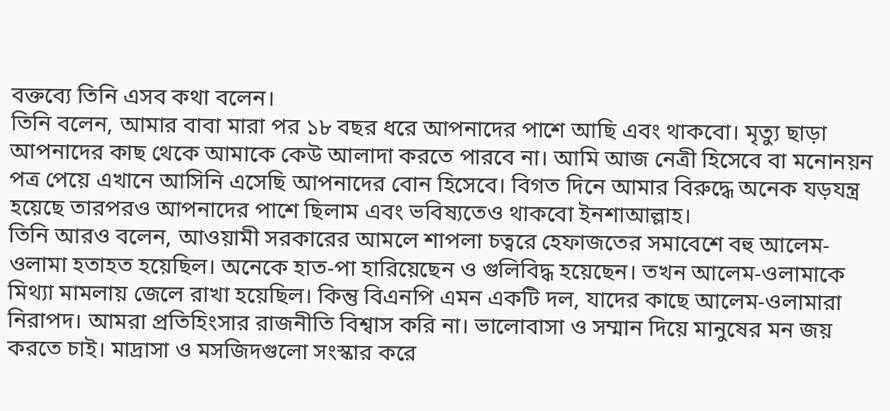বক্তব্যে তিনি এসব কথা বলেন।
তিনি বলেন, আমার বাবা মারা পর ১৮ বছর ধরে আপনাদের পাশে আছি এবং থাকবো। মৃত্যু ছাড়া আপনাদের কাছ থেকে আমাকে কেউ আলাদা করতে পারবে না। আমি আজ নেত্রী হিসেবে বা মনোনয়ন পত্র পেয়ে এখানে আসিনি এসেছি আপনাদের বোন হিসেবে। বিগত দিনে আমার বিরুদ্ধে অনেক যড়যন্ত্র হয়েছে তারপরও আপনাদের পাশে ছিলাম এবং ভবিষ্যতেও থাকবো ইনশাআল্লাহ।
তিনি আরও বলেন, আওয়ামী সরকারের আমলে শাপলা চত্বরে হেফাজতের সমাবেশে বহু আলেম-ওলামা হতাহত হয়েছিল। অনেকে হাত-পা হারিয়েছেন ও গুলিবিদ্ধ হয়েছেন। তখন আলেম-ওলামাকে মিথ্যা মামলায় জেলে রাখা হয়েছিল। কিন্তু বিএনপি এমন একটি দল, যাদের কাছে আলেম-ওলামারা নিরাপদ। আমরা প্রতিহিংসার রাজনীতি বিশ্বাস করি না। ভালোবাসা ও সম্মান দিয়ে মানুষের মন জয় করতে চাই। মাদ্রাসা ও মসজিদগুলো সংস্কার করে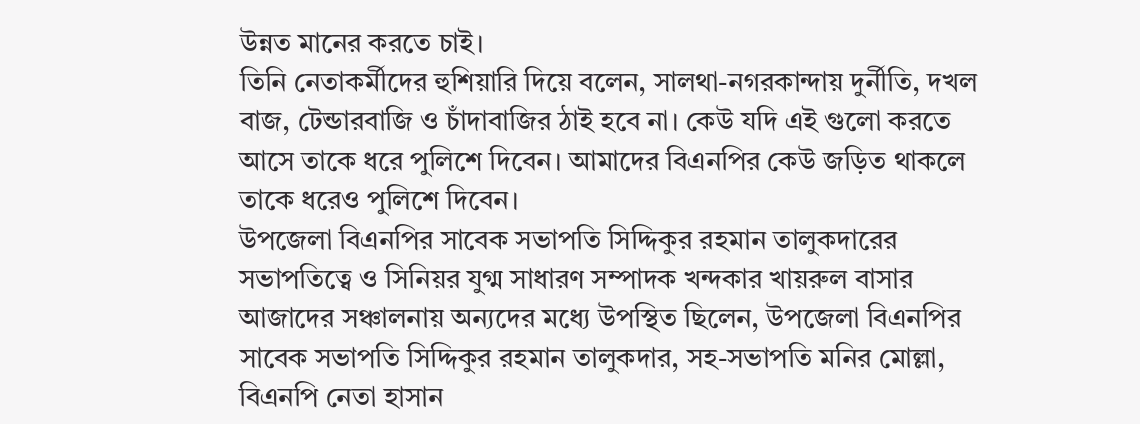উন্নত মানের করতে চাই।
তিনি নেতাকর্মীদের হুশিয়ারি দিয়ে বলেন, সালথা-নগরকান্দায় দুর্নীতি, দখল বাজ, টেন্ডারবাজি ও চাঁদাবাজির ঠাই হবে না। কেউ যদি এই গুলো করতে আসে তাকে ধরে পুলিশে দিবেন। আমাদের বিএনপির কেউ জড়িত থাকলে তাকে ধরেও পুলিশে দিবেন।
উপজেলা বিএনপির সাবেক সভাপতি সিদ্দিকুর রহমান তালুকদারের সভাপতিত্বে ও সিনিয়র যুগ্ম সাধারণ সম্পাদক খন্দকার খায়রুল বাসার আজাদের সঞ্চালনায় অন্যদের মধ্যে উপস্থিত ছিলেন, উপজেলা বিএনপির সাবেক সভাপতি সিদ্দিকুর রহমান তালুকদার, সহ-সভাপতি মনির মোল্লা, বিএনপি নেতা হাসান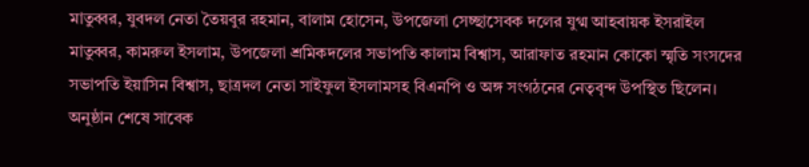মাতুব্বর, যুবদল নেতা তৈয়বুর রহমান, বালাম হোসেন, উপজেলা সেচ্ছাসেবক দলের যুগ্ম আহবায়ক ইসরাইল মাতুব্বর, কামরুল ইসলাম, উপজেলা শ্রমিকদলের সভাপতি কালাম বিশ্বাস, আরাফাত রহমান কোকো স্মৃতি সংসদের সভাপতি ইয়াসিন বিশ্বাস, ছাত্রদল নেতা সাইফুল ইসলামসহ বিএনপি ও অঙ্গ সংগঠনের নেতৃবৃন্দ উপস্থিত ছিলেন।
অনুষ্ঠান শেষে সাবেক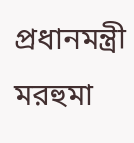প্রধানমন্ত্রী মরহুমা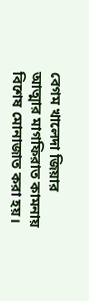বেগম খালেদা জিয়ার আত্মার মাগফিরাত কামনায় বিশেষ মোনাজাত করা হয়।